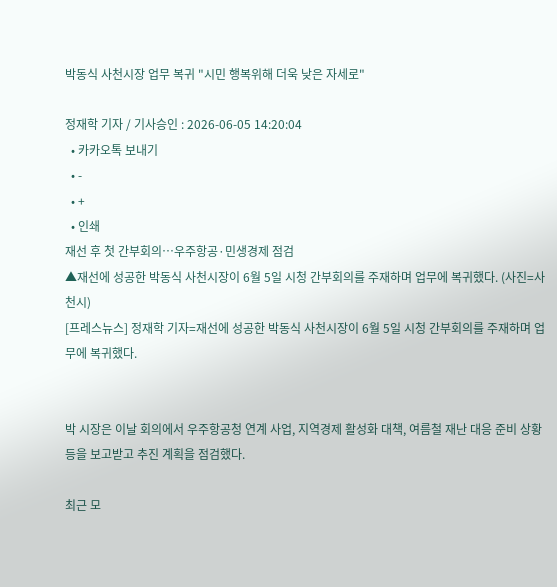박동식 사천시장 업무 복귀 "시민 행복위해 더욱 낮은 자세로"

정재학 기자 / 기사승인 : 2026-06-05 14:20:04
  • 카카오톡 보내기
  • -
  • +
  • 인쇄
재선 후 첫 간부회의…우주항공·민생경제 점검
▲재선에 성공한 박동식 사천시장이 6월 5일 시청 간부회의를 주재하며 업무에 복귀했다. (사진=사천시)
[프레스뉴스] 정재학 기자=재선에 성공한 박동식 사천시장이 6월 5일 시청 간부회의를 주재하며 업무에 복귀했다.


박 시장은 이날 회의에서 우주항공청 연계 사업, 지역경제 활성화 대책, 여름철 재난 대응 준비 상황 등을 보고받고 추진 계획을 점검했다.

최근 모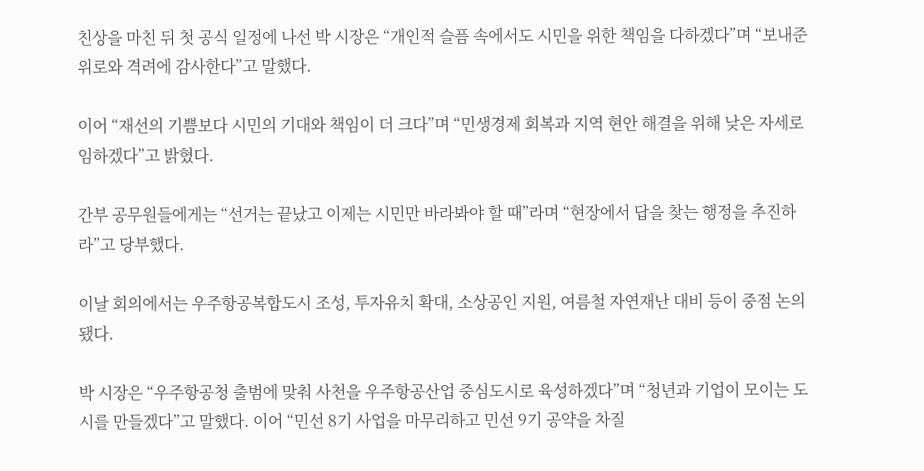친상을 마친 뒤 첫 공식 일정에 나선 박 시장은 “개인적 슬픔 속에서도 시민을 위한 책임을 다하겠다”며 “보내준 위로와 격려에 감사한다”고 말했다.

이어 “재선의 기쁨보다 시민의 기대와 책임이 더 크다”며 “민생경제 회복과 지역 현안 해결을 위해 낮은 자세로 임하겠다”고 밝혔다.

간부 공무원들에게는 “선거는 끝났고 이제는 시민만 바라봐야 할 때”라며 “현장에서 답을 찾는 행정을 추진하라”고 당부했다.

이날 회의에서는 우주항공복합도시 조성, 투자유치 확대, 소상공인 지원, 여름철 자연재난 대비 등이 중점 논의됐다.

박 시장은 “우주항공청 출범에 맞춰 사천을 우주항공산업 중심도시로 육성하겠다”며 “청년과 기업이 모이는 도시를 만들겠다”고 말했다. 이어 “민선 8기 사업을 마무리하고 민선 9기 공약을 차질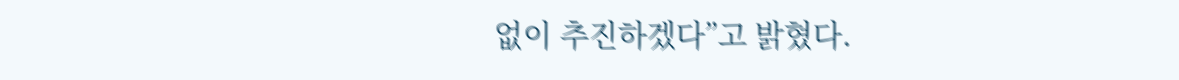없이 추진하겠다”고 밝혔다.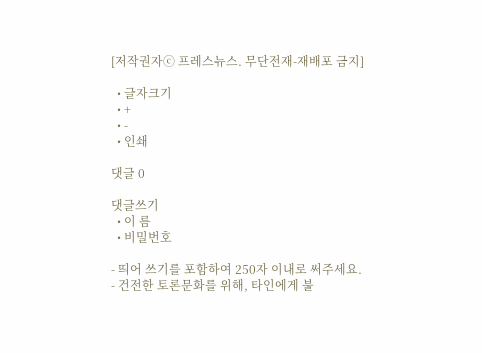[저작권자ⓒ 프레스뉴스. 무단전재-재배포 금지]

  • 글자크기
  • +
  • -
  • 인쇄

댓글 0

댓글쓰기
  • 이 름
  • 비밀번호

- 띄어 쓰기를 포함하여 250자 이내로 써주세요.
- 건전한 토론문화를 위해, 타인에게 불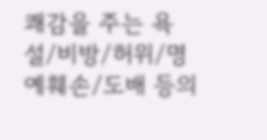쾌감을 주는 욕설/비방/허위/명예훼손/도배 등의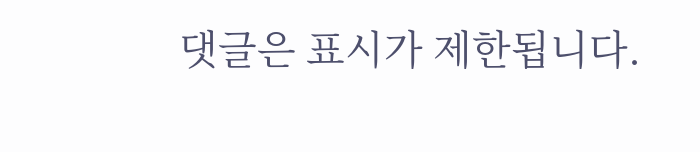댓글은 표시가 제한됩니다.